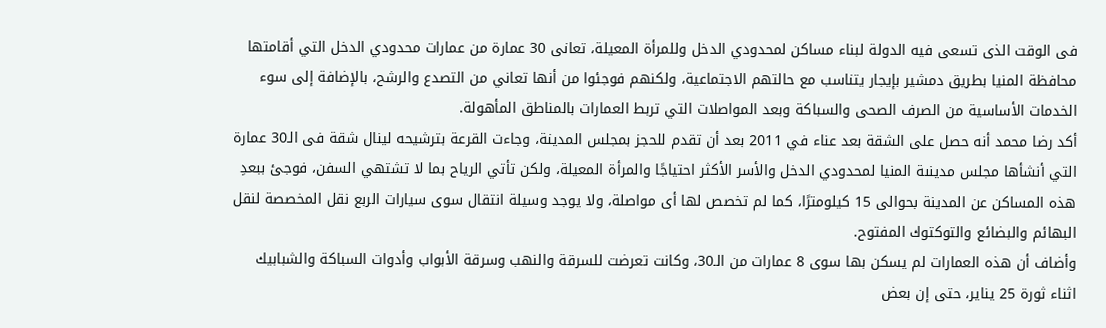فى الوقت الذى تسعى فيه الدولة لبناء مساكن لمحدودي الدخل وللمرأة المعيلة، تعانى 30 عمارة من عمارات محدودي الدخل التي أقامتها محافظة المنيا بطريق دمشير بإيجار يتناسب مع حالتهم الاجتماعية، ولكنهم فوجئوا من أنها تعاني من التصدع والرشح، بالإضافة إلى سوء الخدمات الأساسية من الصرف الصحى والسباكة وبعد المواصلات التي تربط العمارات بالمناطق المأهولة.
أكد رضا محمد أنه حصل على الشقة بعد عناء في 2011 بعد أن تقدم للحجز بمجلس المدينة، وجاءت القرعة بترشيحه لينال شقة فى الـ30 عمارة التي أنشأها مجلس مدينىة المنيا لمحدودي الدخل والأسر الأكثر احتياجًا والمرأة المعيلة، ولكن تأتي الرياح بما لا تشتهي السفن، فوجئ ببعدِ هذه المساكن عن المدينة بحوالى 15 كيلومترًا، كما لم تخصص لها أى مواصلة، ولا يوجد وسيلة انتقال سوى سيارات الربع نقل المخصصة لنقل البهائم والبضائع والتوكتوك المفتوح.
وأضاف أن هذه العمارات لم يسكن بها سوى 8 عمارات من الـ30، وكانت تعرضت للسرقة والنهب وسرقة الأبواب وأدوات السباكة والشبابيك اثناء ثورة 25 يناير، حتى إن بعض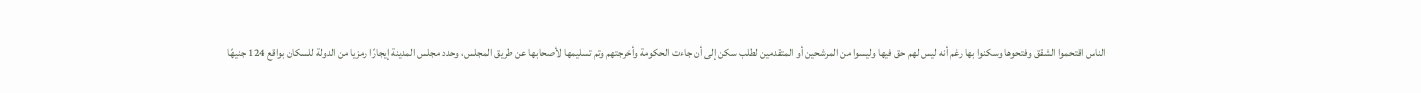الناس اقتحموا الشقق وفتحوها وسكنوا بها رغم أنه ليس لهم حق فيها وليسوا من المرشحين أو المتقدمين لطلب سكن إلى أن جاءت الحكومة وأخرجتهم وتم تسليمها لأصحابها عن طريق المجلس، وحدد مجلس المدينة إيجارًا رمزيا من الدولة للسكان بواقع 124 جنيهًا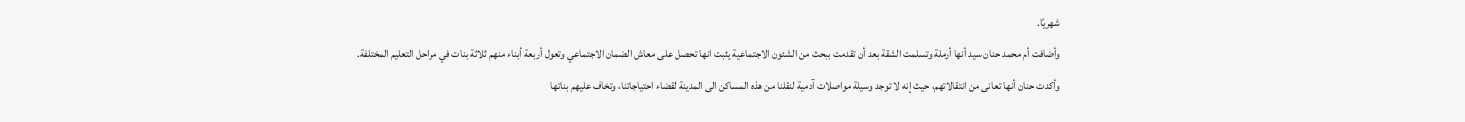شهريًا.
وأضافت أم محمد حنان سيد أنها أرملة وتسلمت الشقة بعد أن تقدمت ببحث من الشئون الاجتماعية يثبت انها تحصل على معاش الضمان الاجتماعي وتعول أربعة أبناء منهم ثلاثة بنات في مراحل التعليم المختلفة.
وأكدت حنان أنها تعانى من انتقالاتهم، حيث إنه لا توجد وسيلة مواصلات آدمية لنقلنا من هذه المساكن الى المدينة لقضاء احتياجاتنا، وتخاف عليهم بناتها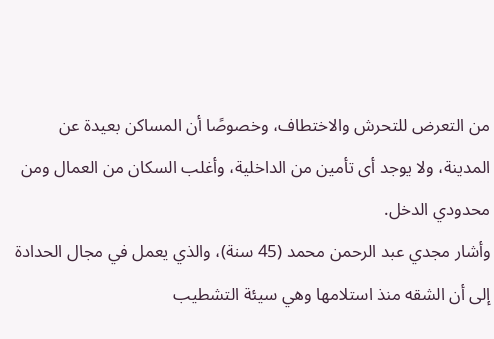من التعرض للتحرش والاختطاف، وخصوصًا أن المساكن بعيدة عن المدينة، ولا يوجد أى تأمين من الداخلية، وأغلب السكان من العمال ومن محدودي الدخل.
وأشار مجدي عبد الرحمن محمد (45 سنة)، والذي يعمل في مجال الحدادة إلى أن الشقه منذ استلامها وهي سيئة التشطيب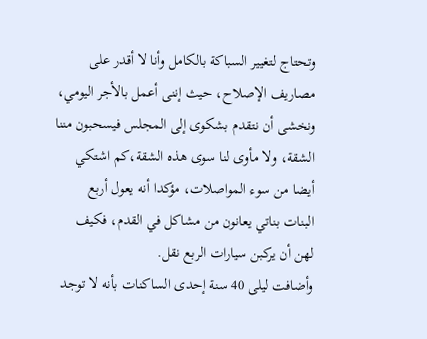وتحتاج لتغيير السباكة بالكامل وأنا لا أقدر على مصاريف الإصلاح، حيث إننى أعمل بالأجر اليومي، ونخشى أن نتقدم بشكوى إلى المجلس فيسحبون مننا الشقة، ولا مأوى لنا سوى هذه الشقة،كم اشتكي أيضا من سوء المواصلات، مؤكدا أنه يعول أربع البنات بناتي يعانون من مشاكل في القدم، فكيف لهن أن يركبن سيارات الربع نقل.
وأضافت ليلى 40 سنة إحدى الساكنات بأنه لا توجد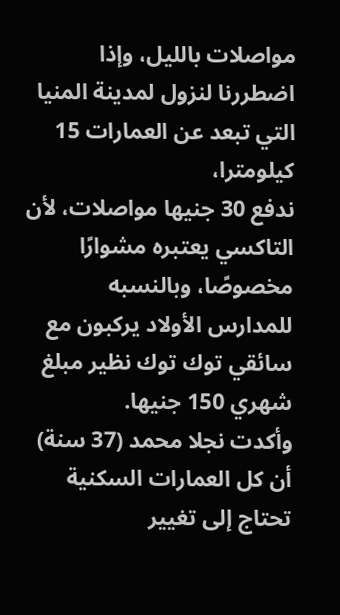مواصلات بالليل، وإذا اضطررنا لنزول لمدينة المنيا التي تبعد عن العمارات 15 كيلومترا،
ندفع 30 جنيها مواصلات، لأن التاكسي يعتبره مشوارًا مخصوصًا، وبالنسبه للمدارس الأولاد يركبون مع سائقي توك توك نظير مبلغ شهري 150 جنيها.
وأكدت نجلا محمد (37 سنة) أن كل العمارات السكنية تحتاج إلى تغيير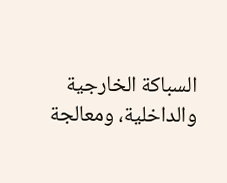السباكة الخارجية والداخلية، ومعالجة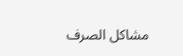مشاكل الصرف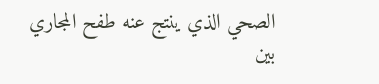الصحي الذي ينتج عنه طفح المجاري بين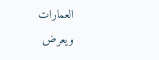العمارات ويعرض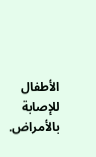الأطفال للإصابة بالأمراض.